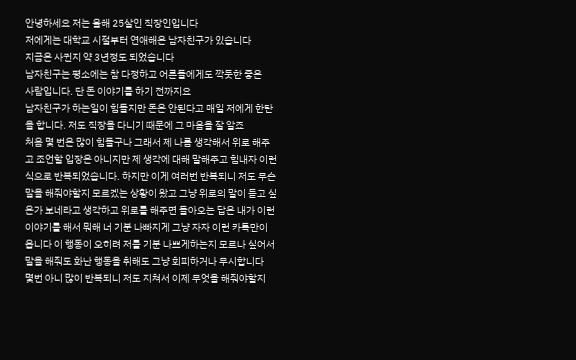안녕하세요 저는 올해 25살인 직장인입니다
저에게는 대학교 시절부터 연애해온 남자친구가 있습니다
지금은 사귄지 약 3년정도 되었습니다
남자친구는 평소에는 참 다정하고 어른들에게도 깍듯한 좋은
사람입니다. 단 돈 이야기를 하기 전까지요
남자친구가 하는일이 힘들지만 돈은 안된다고 매일 저에게 한탄
을 합니다. 저도 직장을 다니기 때문에 그 마음을 잘 알죠
처음 몇 번은 많이 힘들구나 그래서 제 나름 생각해서 위로 해주
고 조언할 입장은 아니지만 제 생각에 대해 말해주고 힘내자 이런
식으로 반복되었습니다. 하지만 이게 여러번 반복되니 저도 무슨
말을 해줘야할지 모르겠는 상황이 왔고 그냥 위로의 말이 듣고 싶
은가 보네라고 생각하고 위로를 해주면 돌아오는 답은 내가 이런
이야기를 해서 뭐해 너 기분 나빠지게 그냥 자자 이런 카톡만이
옵니다 이 행동이 오히려 저를 기분 나쁘게하는지 모르나 싶어서
말을 해줘도 화난 행동을 취해도 그냥 회피하거나 무시합니다
몇번 아니 많이 반복되니 저도 지쳐서 이제 무엇을 해줘야할지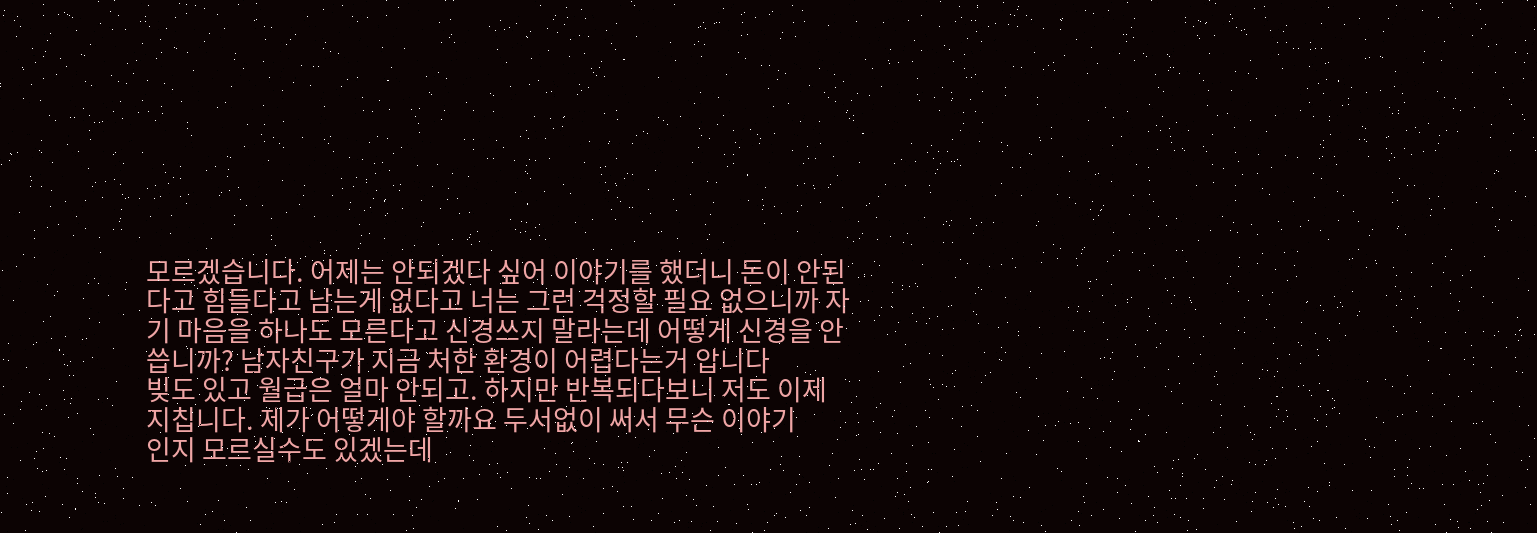모르겠습니다. 어제는 안되겠다 싶어 이야기를 했더니 돈이 안된
다고 힘들다고 남는게 없다고 너는 그런 걱정할 필요 없으니까 자
기 마음을 하나도 모른다고 신경쓰지 말라는데 어떻게 신경을 안
씁니까? 남자친구가 지금 처한 환경이 어렵다는거 압니다
빚도 있고 월급은 얼마 안되고. 하지만 반복되다보니 저도 이제
지칩니다. 제가 어떻게야 할까요 두서없이 써서 무슨 이야기
인지 모르실수도 있겠는데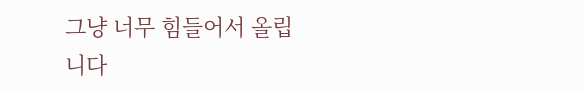그냥 너무 힘들어서 올립니다